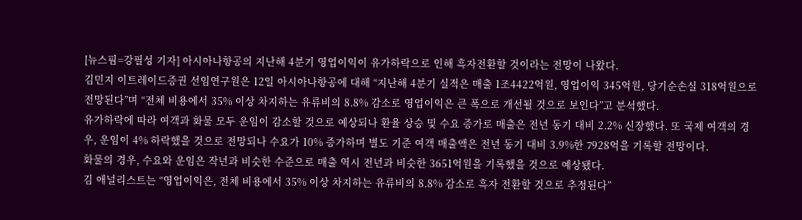[뉴스핌=강필성 기자] 아시아나항공의 지난해 4분기 영업이익이 유가하락으로 인해 흑자전환할 것이라는 전망이 나왔다.
김민지 이트레이드증권 선임연구원은 12일 아시아나항공에 대해 “지난해 4분기 실적은 매출 1조4422억원, 영업이익 345억원, 당기순손실 318억원으로 전망된다”며 “전체 비용에서 35% 이상 차지하는 유류비의 8.8% 감소로 영업이익은 큰 폭으로 개선될 것으로 보인다”고 분석했다.
유가하락에 따라 여객과 화물 모두 운임이 감소할 것으로 예상되나 환율 상승 및 수요 증가로 매출은 전년 동기 대비 2.2% 신장했다. 또 국제 여객의 경우, 운임이 4% 하락했을 것으로 전망되나 수요가 10% 증가하며 별도 기준 여객 매출액은 전년 동기 대비 3.9%한 7928억을 기록할 전망이다.
화물의 경우, 수요와 운임은 작년과 비슷한 수준으로 매출 역시 전년과 비슷한 3651억원을 기록했을 것으로 예상됐다.
김 애널리스트는 “영업이익은, 전체 비용에서 35% 이상 차지하는 유류비의 8.8% 감소로 흑자 전환할 것으로 추정된다”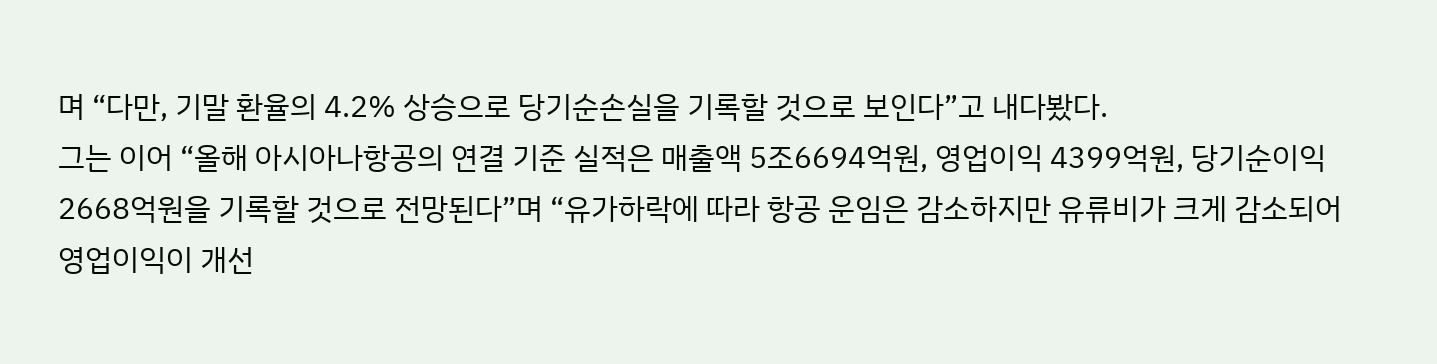며 “다만, 기말 환율의 4.2% 상승으로 당기순손실을 기록할 것으로 보인다”고 내다봤다.
그는 이어 “올해 아시아나항공의 연결 기준 실적은 매출액 5조6694억원, 영업이익 4399억원, 당기순이익 2668억원을 기록할 것으로 전망된다”며 “유가하락에 따라 항공 운임은 감소하지만 유류비가 크게 감소되어 영업이익이 개선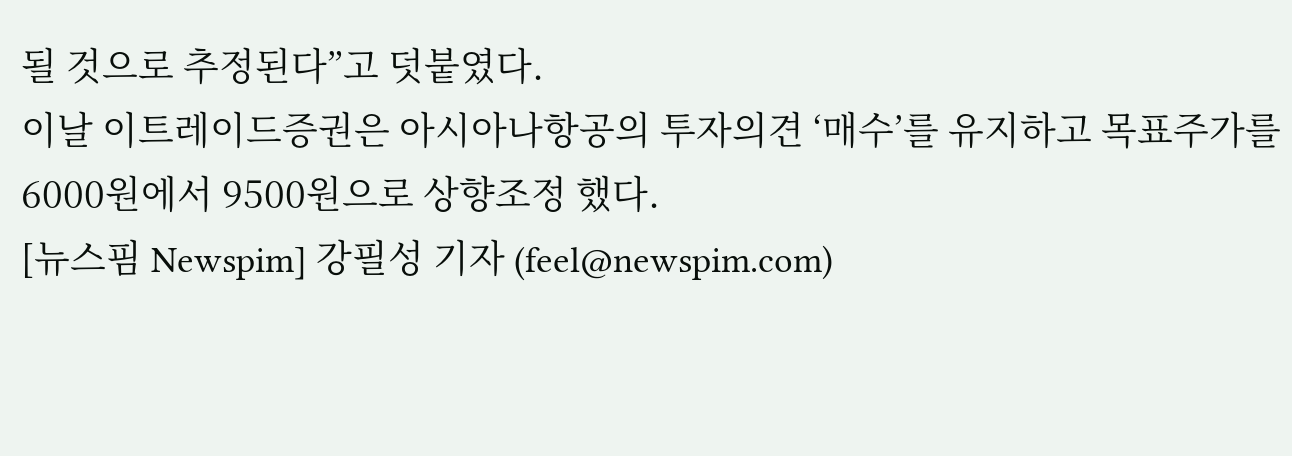될 것으로 추정된다”고 덧붙였다.
이날 이트레이드증권은 아시아나항공의 투자의견 ‘매수’를 유지하고 목표주가를 6000원에서 9500원으로 상향조정 했다.
[뉴스핌 Newspim] 강필성 기자 (feel@newspim.com)